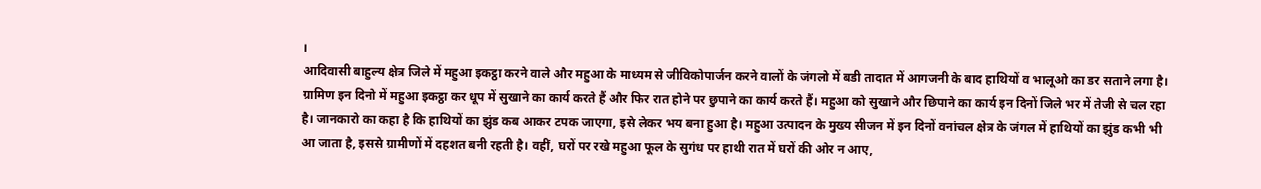।
आदिवासी बाहुल्य क्षेत्र जिले में महुआ इकट्ठा करने वाले और महुआ के माध्यम से जीविकोपार्जन करने वालों के जंगलो में बडी तादात में आगजनी के बाद हाथियों व भालूओ का डर सताने लगा है। ग्रामिण इन दिनो में महुआ इकट्ठा कर धूप में सुखाने का कार्य करते हैं और फिर रात होने पर छुपाने का कार्य करते हैं। महुआ को सुखाने और छिपाने का कार्य इन दिनों जिले भर में तेजी से चल रहा है। जानकारो का कहा है कि हाथियों का झुंड कब आकर टपक जाएगा, इसे लेकर भय बना हुआ है। महुआ उत्पादन के मुख्य सीजन में इन दिनों वनांचल क्षेत्र के जंगल में हाथियों का झुंड कभी भी आ जाता है, इससे ग्रामीणों में दहशत बनी रहती है। वहीं, घरों पर रखे महुआ फूल के सुगंध पर हाथी रात में घरों की ओर न आए,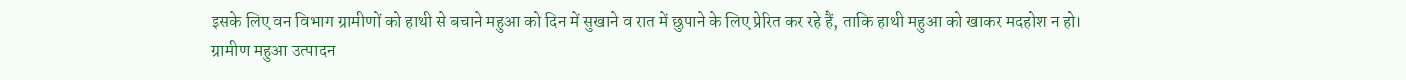इसके लिए वन विभाग ग्रामीणों को हाथी से बचाने महुआ को दिन में सुखाने व रात में छुपाने के लिए प्रेरित कर रहे हैं, ताकि हाथी महुआ को खाकर मदहोश न हो।
ग्रामीण महुआ उत्पादन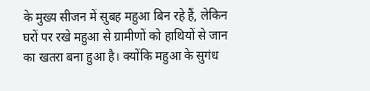के मुख्य सीजन में सुबह महुआ बिन रहे हैं, लेकिन घरों पर रखे महुआ से ग्रामीणों को हाथियों से जान का खतरा बना हुआ है। क्योंकि महुआ के सुगंध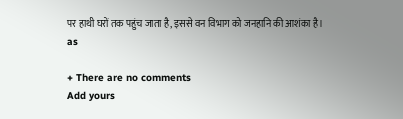पर हाथी घरों तक पहुंच जाता है, इससे वन विभाग को जनहानि की आशंका है।
as

+ There are no comments
Add yours